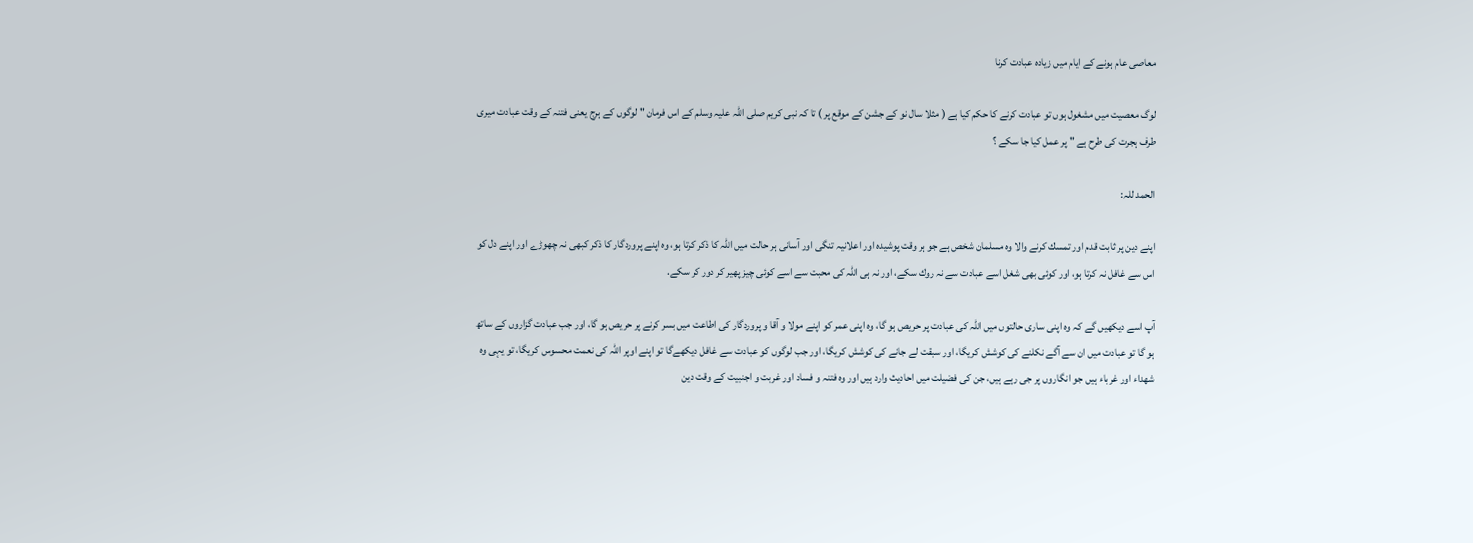معاصى عام ہونے كے ايام ميں زيادہ عبادت كرنا

لوگ معصيت ميں مشغول ہوں تو عبادت كرنے كا حكم كيا ہے ( مثلا سال نو كے جشن كے موقع پر ) تا كہ نبى كريم صلى اللہ عليہ وسلم كے اس فرمان " لوگوں كے ہرج يعنى فتنہ كے وقت عبادت ميرى طرف ہجرت كى طرح ہے " پر عمل كيا جا سكے ؟

الحمد للہ:

اپنے دين پر ثابت قدم اور تمسك كرنے والا وہ مسلمان شخص ہے جو ہر وقت پوشيدہ اور اعلانيہ تنگى اور آسانى ہر حالت ميں اللہ كا ذكر كرتا ہو، وہ اپنے پروردگار كا ذكر كبھى نہ چھوڑے اور اپنے دل كو اس سے غافل نہ كرتا ہو، اور كوئى بھى شغل اسے عبادت سے نہ روك سكے، اور نہ ہى اللہ كى محبت سے اسے كوئى چيز پھير كر دور كر سكے.

آپ اسے ديكھيں گے كہ وہ اپنى سارى حالتوں ميں اللہ كى عبادت پر حريص ہو گا، وہ اپنى عمر كو اپنے مولا و آقا و پروردگار كى اطاعت ميں بسر كرنے پر حريص ہو گا، اور جب عبادت گزاروں كے ساتھ ہو گا تو عبادت ميں ان سے آگے نكلنے كى كوشش كريگا، اور سبقت لے جانے كى كوشش كريگا، اور جب لوگوں كو عبادت سے غافل ديكھےگا تو اپنے اوپر اللہ كى نعمت محسوس كريگا، تو يہى وہ شھداء اور غرباء ہيں جو انگاروں پر جى رہے ہيں، جن كى فضيلت ميں احاديث وارد ہيں اور وہ فتنہ و فساد اور غربت و اجنبيت كے وقت دين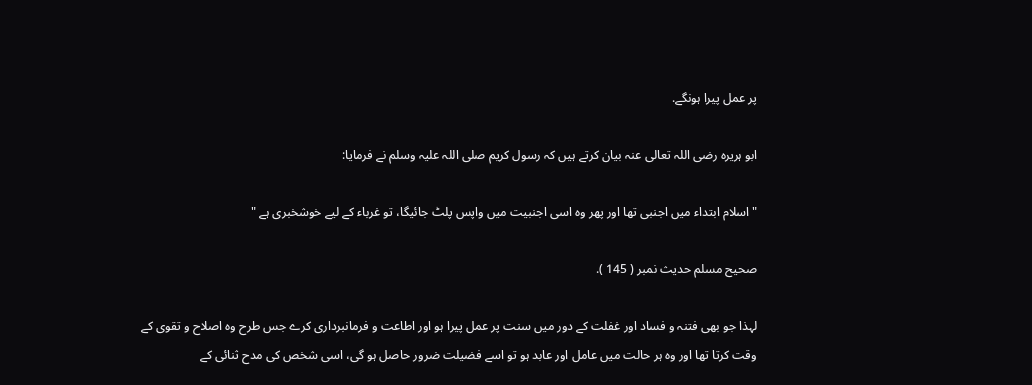پر عمل پيرا ہونگے.

ابو ہريرہ رضى اللہ تعالى عنہ بيان كرتے ہيں كہ رسول كريم صلى اللہ عليہ وسلم نے فرمايا:

" اسلام ابتداء ميں اجنبى تھا اور پھر وہ اسى اجنبيت ميں واپس پلٹ جائيگا، تو غرباء كے ليے خوشخبرى ہے "

صحيح مسلم حديث نمبر ( 145 ).

لہذا جو بھى فتنہ و فساد اور غفلت كے دور ميں سنت پر عمل پيرا ہو اور اطاعت و فرمانبردارى كرے جس طرح وہ اصلاح و تقوى كے وقت كرتا تھا اور وہ ہر حالت ميں عامل اور عابد ہو تو اسے فضيلت ضرور حاصل ہو گى، اسى شخص كى مدح ثنائى كے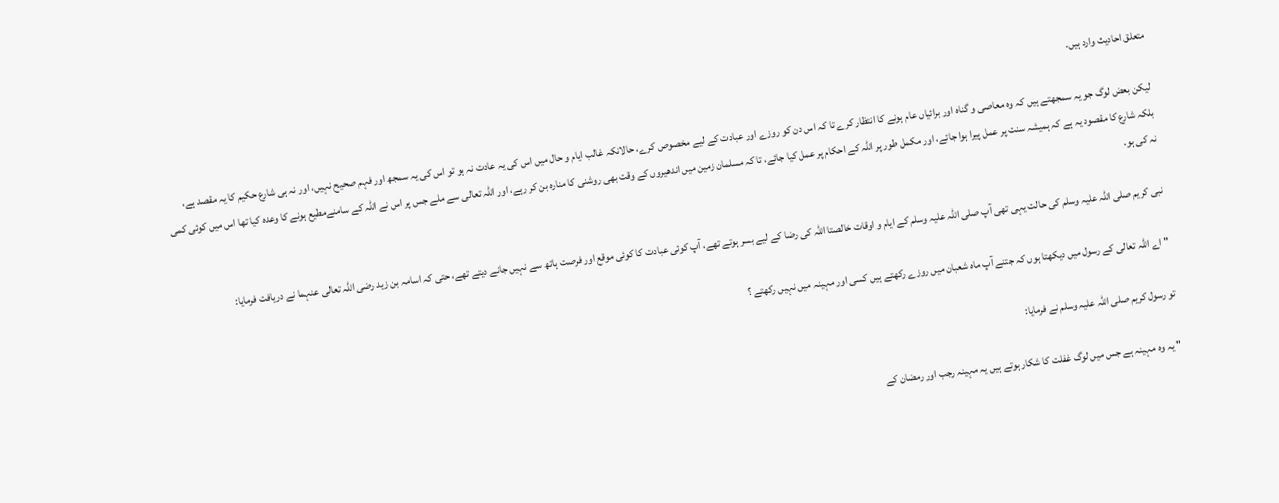متعلق احاديث وارد ہيں.

ليكن بعض لوگ جو يہ سمجھتے ہيں كہ وہ معاصى و گناہ اور برائياں عام ہونے كا انتظار كرے تا كہ اس دن كو روزے اور عبادت كے ليے مخصوص كرے، حالانكہ غالب ايام و حال ميں اس كى يہ عادت نہ ہو تو اس كى يہ سمجھ اور فہم صحيح نہيں، اور نہ ہى شارع حكيم كا يہ مقصد ہے، بلكہ شارع كا مقصود يہ ہے كہ ہميشہ سنت پر عمل پيرا ہوا جائے، اور مكمل طور پر اللہ كے احكام پر عمل كيا جائے، تا كہ مسلمان زمين ميں اندھيروں كے وقت بھى روشنى كا منارہ بن كر رہے، اور اللہ تعالى سے ملے جس پر اس نے اللہ كے سامنےمطيع ہونے كا وعدہ كيا تھا اس ميں كوئى كمى نہ كى ہو.

نبى كريم صلى اللہ عليہ وسلم كى حالت يہى تھى آپ صلى اللہ عليہ وسلم كے ايام و اوقات خالصتا اللہ كى رضا كے ليے بسر ہوتے تھے، آپ كوئى عبادت كا كوئى موقع اور فرصت ہاتھ سے نہيں جانے ديتے تھے، حتى كہ اسامہ بن زيد رضى اللہ تعالى عنہما نے دريافت فرمايا:

" اے اللہ تعالى كے رسول ميں ديكھتا ہوں كہ جتنے آپ ماہ شعبان ميں روزے ركھتے ہيں كسى اور مہينہ ميں نہيں ركھتے ؟

تو رسول كريم صلى اللہ عليہ وسلم نے فرمايا:

" يہ وہ مہينہ ہے جس ميں لوگ غفلت كا شكار ہوتے ہيں يہ مہينہ رجب اور رمضان كے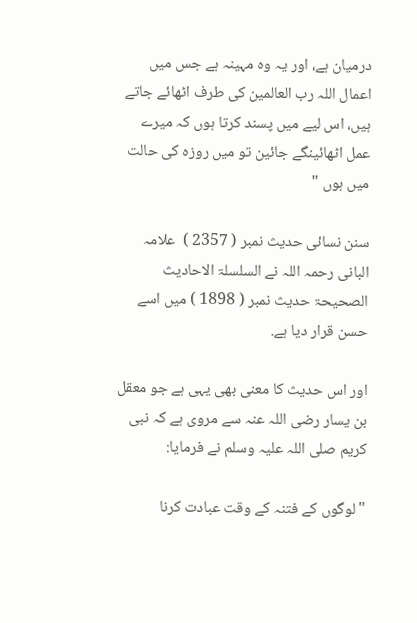درميان ہے، اور يہ وہ مہينہ ہے جس ميں اعمال اللہ رب العالمين كى طرف اٹھائے جاتے ہيں، اس ليے ميں پسند كرتا ہوں كہ ميرے عمل اٹھائينگے جائين تو ميں روزہ كى حالت ميں ہوں "

سنن نسائى حديث نمبر ( 2357 )  علامہ البانى رحمہ اللہ نے السلسلۃ الاحاديث الصحيحۃ حديث نمبر ( 1898 ) ميں اسے حسن قرار ديا ہے.

اور اس حديث كا معنى بھى يہى ہے جو معقل بن يسار رضى اللہ عنہ سے مروى ہے كہ نبى كريم صلى اللہ عليہ وسلم نے فرمايا:

" لوگوں كے فتنہ كے وقت عبادت كرنا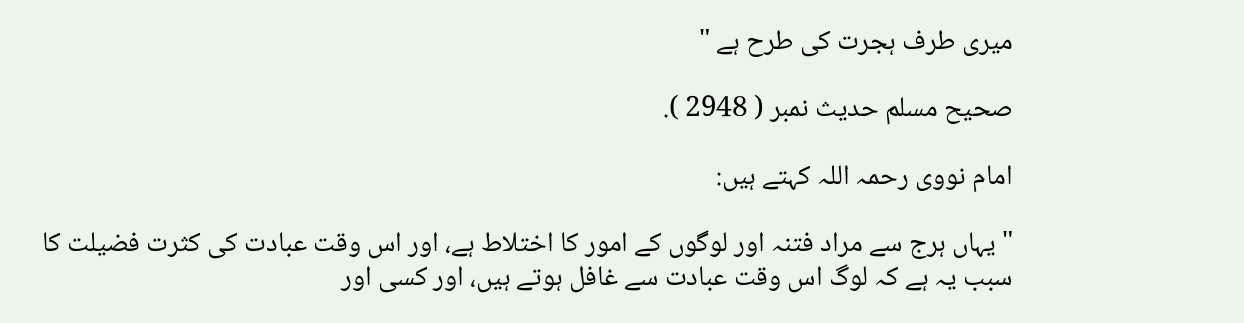ميرى طرف ہجرت كى طرح ہے "

صحيح مسلم حديث نمبر ( 2948 ).

امام نووى رحمہ اللہ كہتے ہيں:

" يہاں ہرج سے مراد فتنہ اور لوگوں كے امور كا اختلاط ہے، اور اس وقت عبادت كى كثرت فضيلت كا سبب يہ ہے كہ لوگ اس وقت عبادت سے غافل ہوتے ہيں، اور كسى اور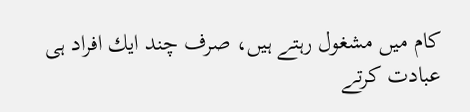كام ميں مشغول رہتے ہيں، صرف چند ايك افراد ہى عبادت كرتے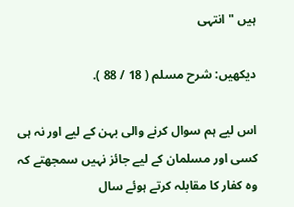ہيں " انتہى

ديكھيں: شرح مسلم ( 18 / 88 ).

اس ليے ہم سوال كرنے والى بہن كے ليے اور نہ ہى كسى اور مسلمان كے ليے جائز نہيں سمجھتے كہ وہ كفار كا مقابلہ كرتے ہوئے سال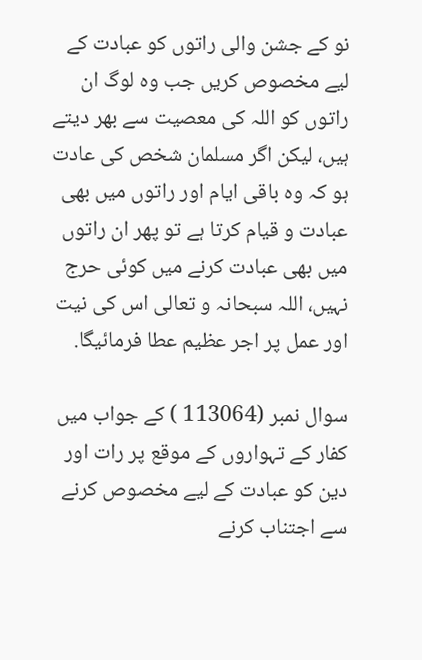نو كے جشن والى راتوں كو عبادت كے ليے مخصوص كريں جب وہ لوگ ان راتوں كو اللہ كى معصيت سے بھر ديتے ہيں، ليكن اگر مسلمان شخص كى عادت ہو كہ وہ باقى ايام اور راتوں ميں بھى عبادت و قيام كرتا ہے تو پھر ان راتوں ميں بھى عبادت كرنے ميں كوئى حرج نہيں، اللہ سبحانہ و تعالى اس كى نيت اور عمل پر اجر عظيم عطا فرمائيگا.

سوال نمبر (113064 ) كے جواب ميں كفار كے تہواروں كے موقع پر رات اور دين كو عبادت كے ليے مخصوص كرنے سے اجتناب كرنے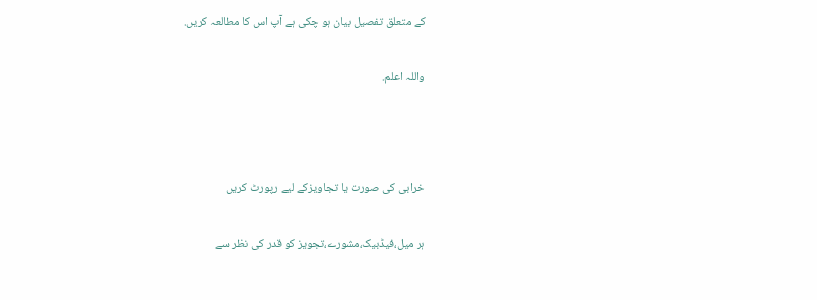كے متعلق تفصيل بيان ہو چكى ہے آپ اس كا مطالعہ كريں.

واللہ اعلم.



خرابی کی صورت یا تجاویزکے لیے رپورٹ کریں

ہر میل،فیڈبیک،مشورے،تجویز کو قدر کی نظر سے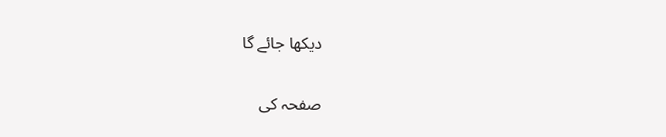دیکھا جائے گا

صفحہ کی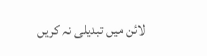لائن میں تبدیلی نہ کریں